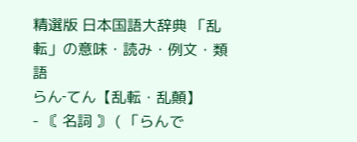精選版 日本国語大辞典 「乱転」の意味・読み・例文・類語
らん‐てん【乱転・乱顛】
- 〘 名詞 〙 ( 「らんで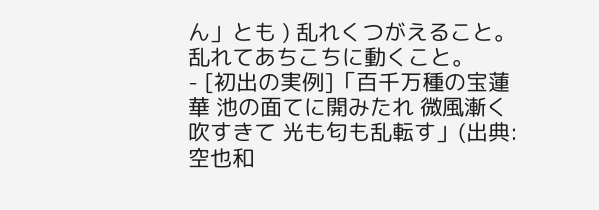ん」とも ) 乱れくつがえること。乱れてあちこちに動くこと。
- [初出の実例]「百千万種の宝蓮華 池の面てに開みたれ 微風漸く吹すきて 光も匂も乱転す」(出典:空也和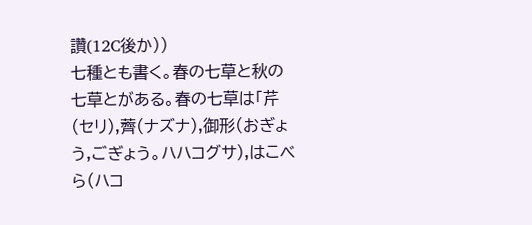讚(12C後か))
七種とも書く。春の七草と秋の七草とがある。春の七草は「芹(セリ),薺(ナズナ),御形(おぎょう,ごぎょう。ハハコグサ),はこべら(ハコ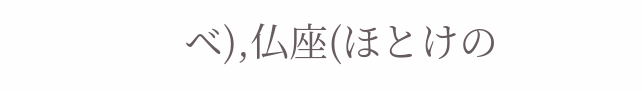ベ),仏座(ほとけの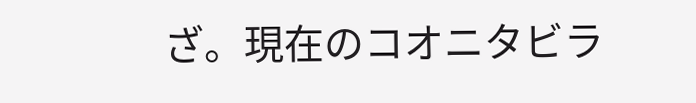ざ。現在のコオニタビラ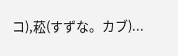コ),菘(すずな。カブ)...